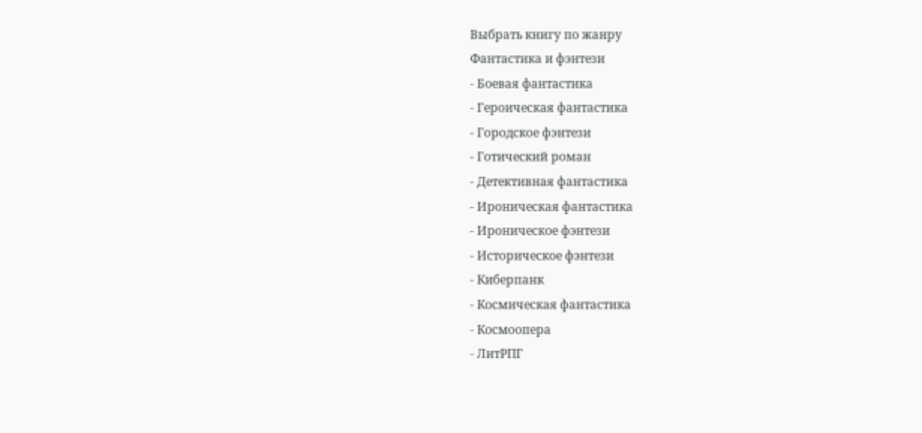Выбрать книгу по жанру
Фантастика и фэнтези
- Боевая фантастика
- Героическая фантастика
- Городское фэнтези
- Готический роман
- Детективная фантастика
- Ироническая фантастика
- Ироническое фэнтези
- Историческое фэнтези
- Киберпанк
- Космическая фантастика
- Космоопера
- ЛитРПГ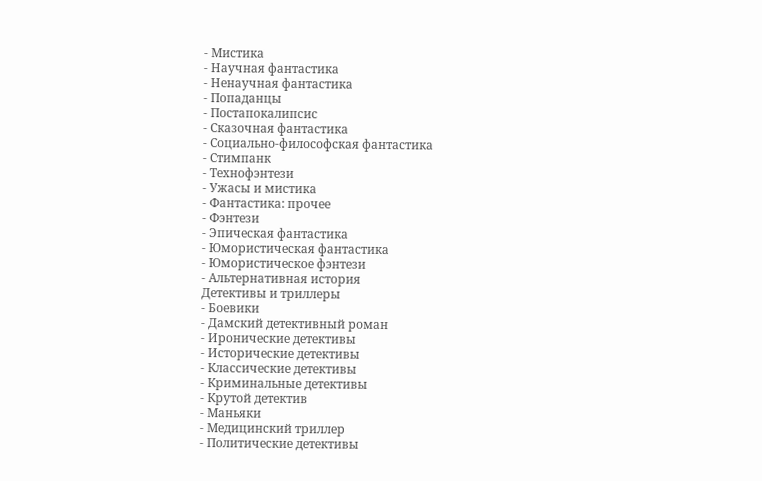- Мистика
- Научная фантастика
- Ненаучная фантастика
- Попаданцы
- Постапокалипсис
- Сказочная фантастика
- Социально-философская фантастика
- Стимпанк
- Технофэнтези
- Ужасы и мистика
- Фантастика: прочее
- Фэнтези
- Эпическая фантастика
- Юмористическая фантастика
- Юмористическое фэнтези
- Альтернативная история
Детективы и триллеры
- Боевики
- Дамский детективный роман
- Иронические детективы
- Исторические детективы
- Классические детективы
- Криминальные детективы
- Крутой детектив
- Маньяки
- Медицинский триллер
- Политические детективы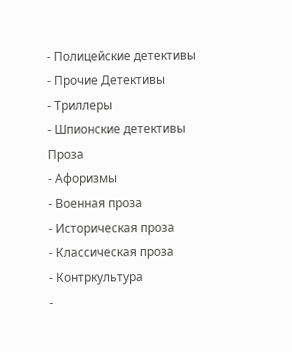- Полицейские детективы
- Прочие Детективы
- Триллеры
- Шпионские детективы
Проза
- Афоризмы
- Военная проза
- Историческая проза
- Классическая проза
- Контркультура
-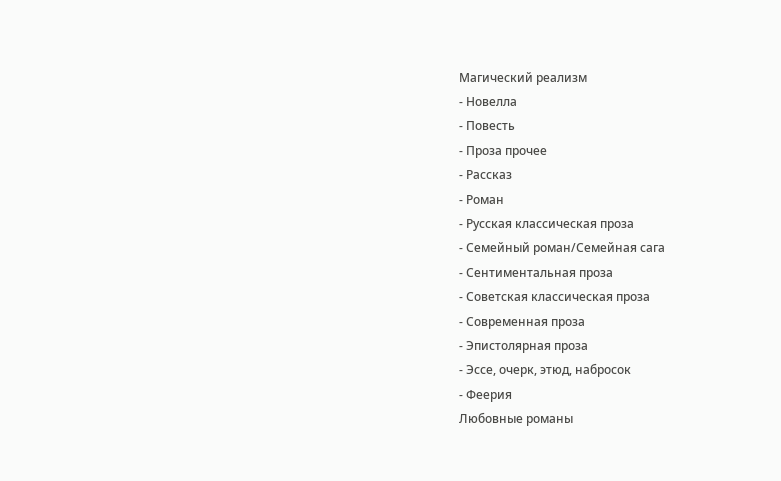Магический реализм
- Новелла
- Повесть
- Проза прочее
- Рассказ
- Роман
- Русская классическая проза
- Семейный роман/Семейная сага
- Сентиментальная проза
- Советская классическая проза
- Современная проза
- Эпистолярная проза
- Эссе, очерк, этюд, набросок
- Феерия
Любовные романы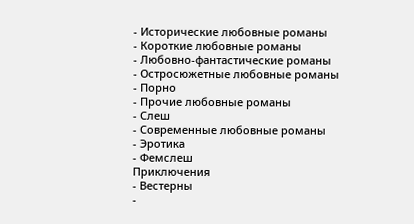- Исторические любовные романы
- Короткие любовные романы
- Любовно-фантастические романы
- Остросюжетные любовные романы
- Порно
- Прочие любовные романы
- Слеш
- Современные любовные романы
- Эротика
- Фемслеш
Приключения
- Вестерны
-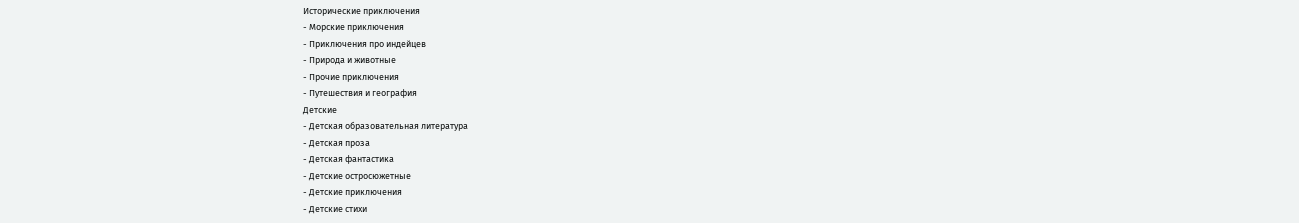Исторические приключения
- Морские приключения
- Приключения про индейцев
- Природа и животные
- Прочие приключения
- Путешествия и география
Детские
- Детская образовательная литература
- Детская проза
- Детская фантастика
- Детские остросюжетные
- Детские приключения
- Детские стихи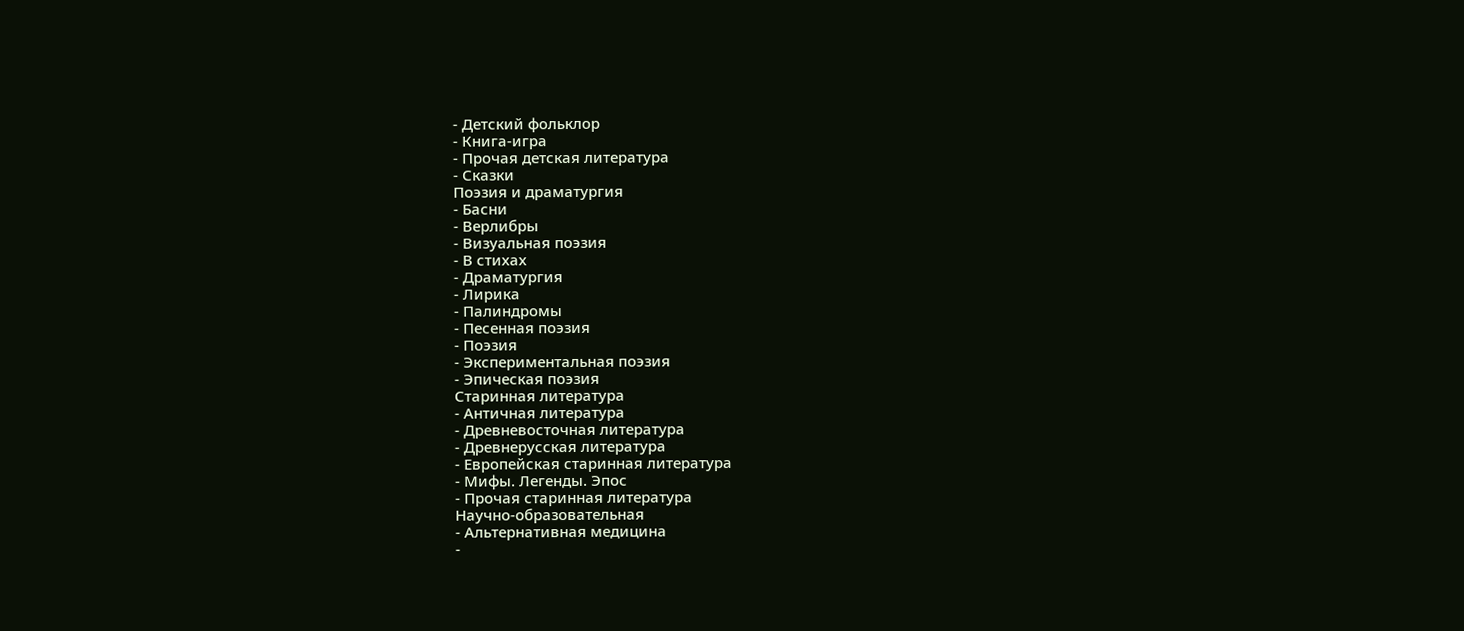- Детский фольклор
- Книга-игра
- Прочая детская литература
- Сказки
Поэзия и драматургия
- Басни
- Верлибры
- Визуальная поэзия
- В стихах
- Драматургия
- Лирика
- Палиндромы
- Песенная поэзия
- Поэзия
- Экспериментальная поэзия
- Эпическая поэзия
Старинная литература
- Античная литература
- Древневосточная литература
- Древнерусская литература
- Европейская старинная литература
- Мифы. Легенды. Эпос
- Прочая старинная литература
Научно-образовательная
- Альтернативная медицина
-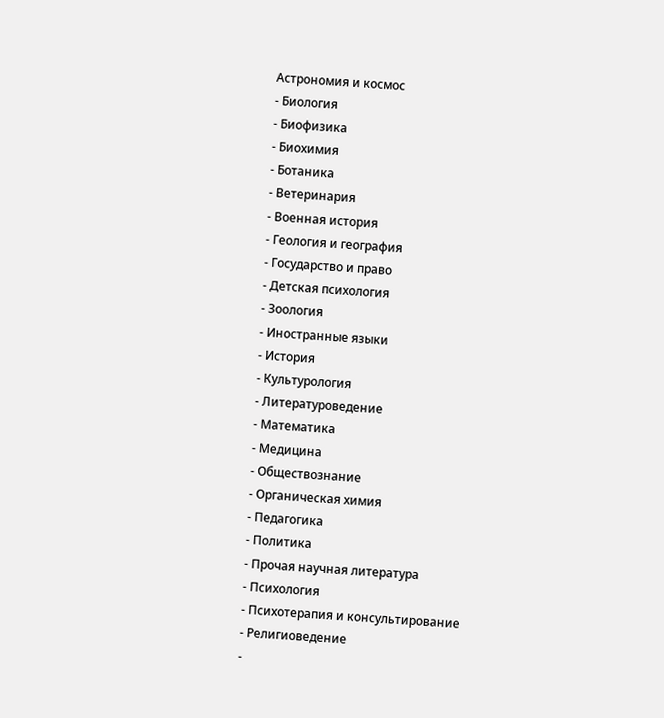Астрономия и космос
- Биология
- Биофизика
- Биохимия
- Ботаника
- Ветеринария
- Военная история
- Геология и география
- Государство и право
- Детская психология
- Зоология
- Иностранные языки
- История
- Культурология
- Литературоведение
- Математика
- Медицина
- Обществознание
- Органическая химия
- Педагогика
- Политика
- Прочая научная литература
- Психология
- Психотерапия и консультирование
- Религиоведение
-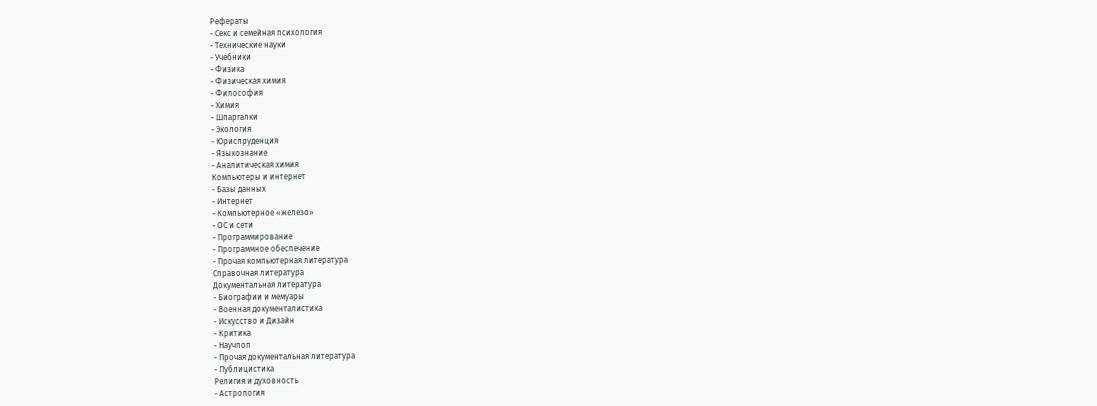Рефераты
- Секс и семейная психология
- Технические науки
- Учебники
- Физика
- Физическая химия
- Философия
- Химия
- Шпаргалки
- Экология
- Юриспруденция
- Языкознание
- Аналитическая химия
Компьютеры и интернет
- Базы данных
- Интернет
- Компьютерное «железо»
- ОС и сети
- Программирование
- Программное обеспечение
- Прочая компьютерная литература
Справочная литература
Документальная литература
- Биографии и мемуары
- Военная документалистика
- Искусство и Дизайн
- Критика
- Научпоп
- Прочая документальная литература
- Публицистика
Религия и духовность
- Астрология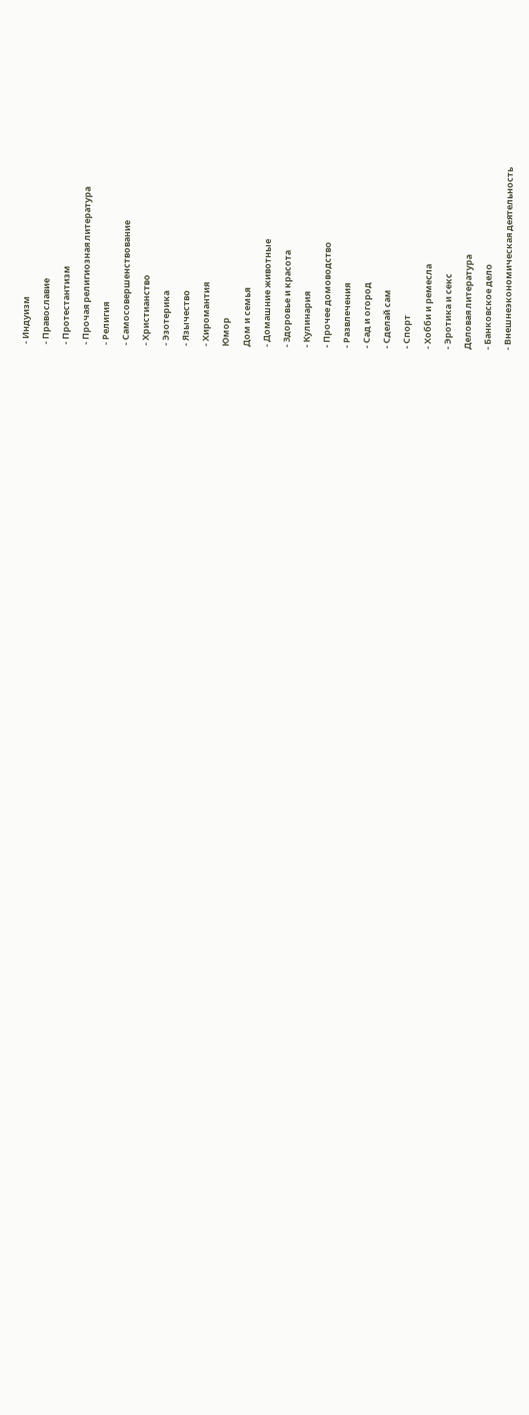- Индуизм
- Православие
- Протестантизм
- Прочая религиозная литература
- Религия
- Самосовершенствование
- Христианство
- Эзотерика
- Язычество
- Хиромантия
Юмор
Дом и семья
- Домашние животные
- Здоровье и красота
- Кулинария
- Прочее домоводство
- Развлечения
- Сад и огород
- Сделай сам
- Спорт
- Хобби и ремесла
- Эротика и секс
Деловая литература
- Банковское дело
- Внешнеэкономическая деятельность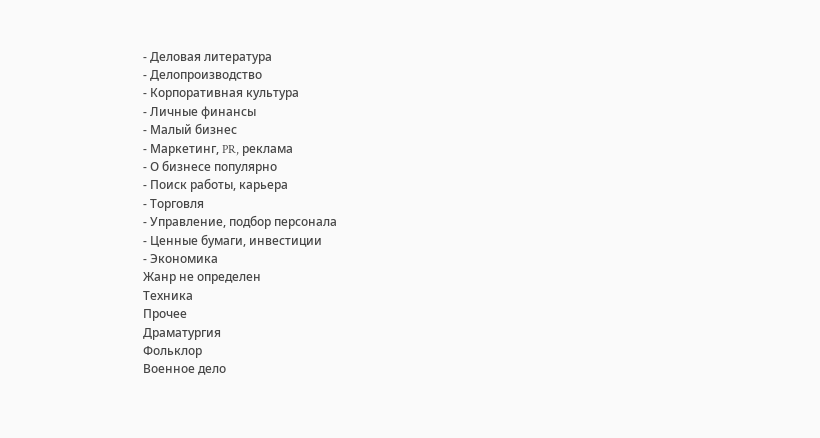- Деловая литература
- Делопроизводство
- Корпоративная культура
- Личные финансы
- Малый бизнес
- Маркетинг, PR, реклама
- О бизнесе популярно
- Поиск работы, карьера
- Торговля
- Управление, подбор персонала
- Ценные бумаги, инвестиции
- Экономика
Жанр не определен
Техника
Прочее
Драматургия
Фольклор
Военное дело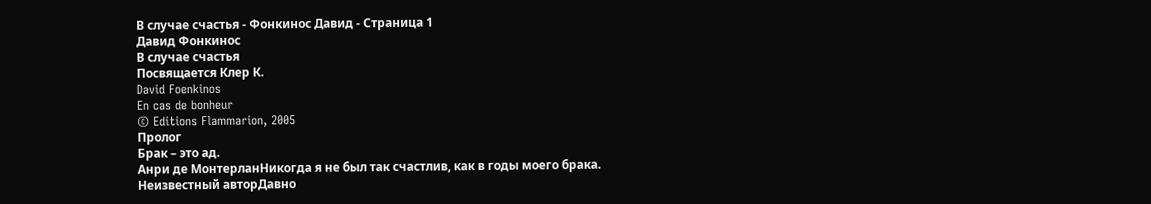В случае счастья - Фонкинос Давид - Страница 1
Давид Фонкинос
В случае счастья
Посвящается Клер К.
David Foenkinos
En cas de bonheur
© Editions Flammarion, 2005
Пролог
Брак – это ад.
Анри де МонтерланНикогда я не был так счастлив, как в годы моего брака.
Неизвестный авторДавно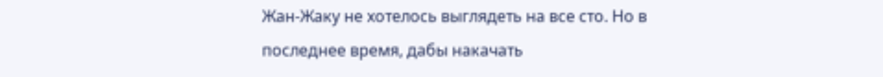Жан-Жаку не хотелось выглядеть на все сто. Но в последнее время, дабы накачать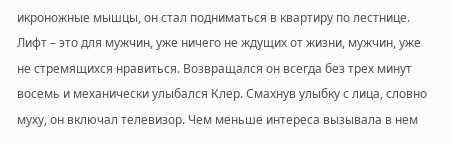икроножные мышцы, он стал подниматься в квартиру по лестнице. Лифт – это для мужчин, уже ничего не ждущих от жизни, мужчин, уже не стремящихся нравиться. Возвращался он всегда без трех минут восемь и механически улыбался Клер. Смахнув улыбку с лица, словно муху, он включал телевизор. Чем меньше интереса вызывала в нем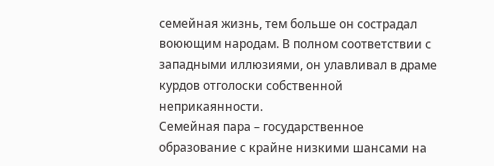семейная жизнь, тем больше он сострадал воюющим народам. В полном соответствии с западными иллюзиями, он улавливал в драме курдов отголоски собственной неприкаянности.
Семейная пара – государственное образование с крайне низкими шансами на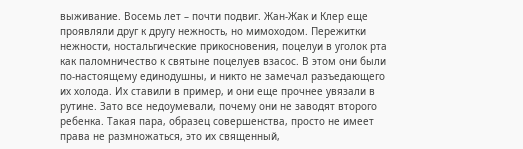выживание. Восемь лет – почти подвиг. Жан-Жак и Клер еще проявляли друг к другу нежность, но мимоходом. Пережитки нежности, ностальгические прикосновения, поцелуи в уголок рта как паломничество к святыне поцелуев взасос. В этом они были по-настоящему единодушны, и никто не замечал разъедающего их холода. Их ставили в пример, и они еще прочнее увязали в рутине. Зато все недоумевали, почему они не заводят второго ребенка. Такая пара, образец совершенства, просто не имеет права не размножаться, это их священный,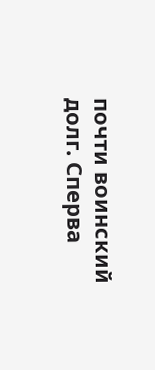почти воинский долг. Сперва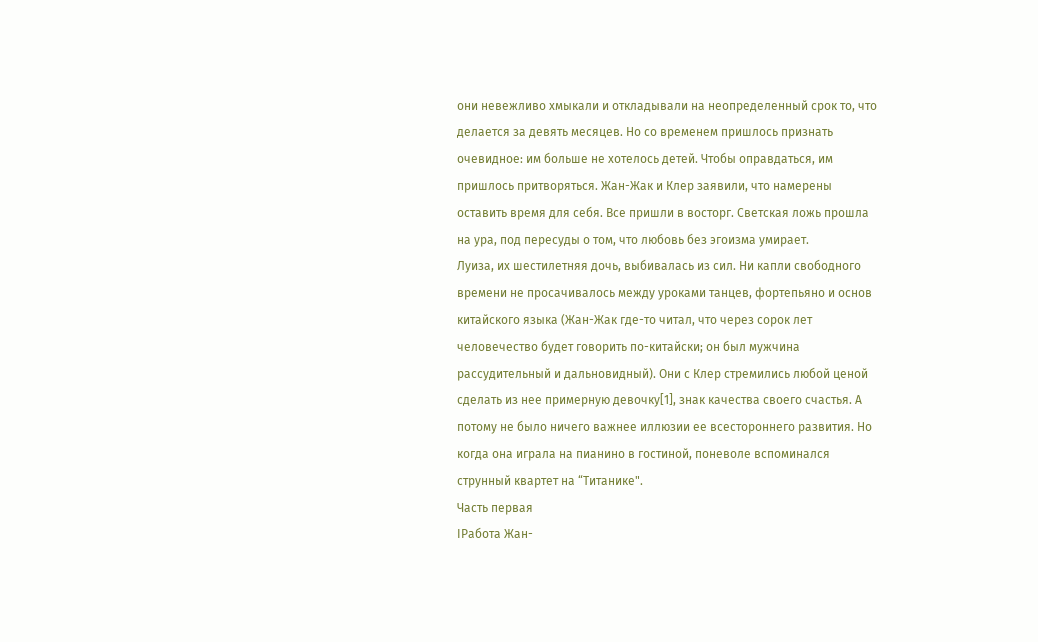они невежливо хмыкали и откладывали на неопределенный срок то, что делается за девять месяцев. Но со временем пришлось признать очевидное: им больше не хотелось детей. Чтобы оправдаться, им пришлось притворяться. Жан-Жак и Клер заявили, что намерены оставить время для себя. Все пришли в восторг. Светская ложь прошла на ура, под пересуды о том, что любовь без эгоизма умирает.
Луиза, их шестилетняя дочь, выбивалась из сил. Ни капли свободного времени не просачивалось между уроками танцев, фортепьяно и основ китайского языка (Жан-Жак где-то читал, что через сорок лет человечество будет говорить по-китайски; он был мужчина рассудительный и дальновидный). Они с Клер стремились любой ценой сделать из нее примерную девочку[1], знак качества своего счастья. А потому не было ничего важнее иллюзии ее всестороннего развития. Но когда она играла на пианино в гостиной, поневоле вспоминался струнный квартет на “Титанике".
Часть первая
IРабота Жан-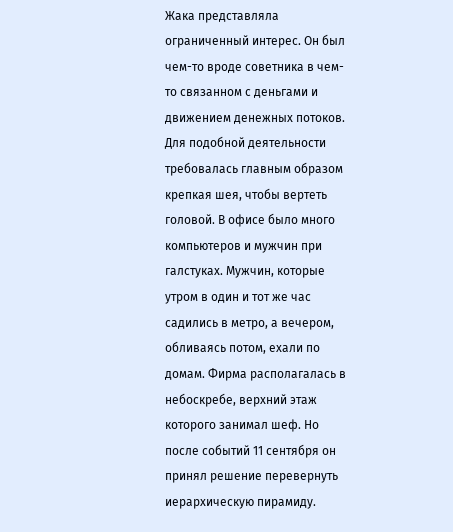Жака представляла ограниченный интерес. Он был чем-то вроде советника в чем-то связанном с деньгами и движением денежных потоков. Для подобной деятельности требовалась главным образом крепкая шея, чтобы вертеть головой. В офисе было много компьютеров и мужчин при галстуках. Мужчин, которые утром в один и тот же час садились в метро, а вечером, обливаясь потом, ехали по домам. Фирма располагалась в небоскребе, верхний этаж которого занимал шеф. Но после событий 11 сентября он принял решение перевернуть иерархическую пирамиду.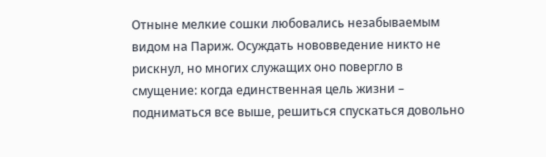Отныне мелкие сошки любовались незабываемым видом на Париж. Осуждать нововведение никто не рискнул, но многих служащих оно повергло в смущение: когда единственная цель жизни – подниматься все выше, решиться спускаться довольно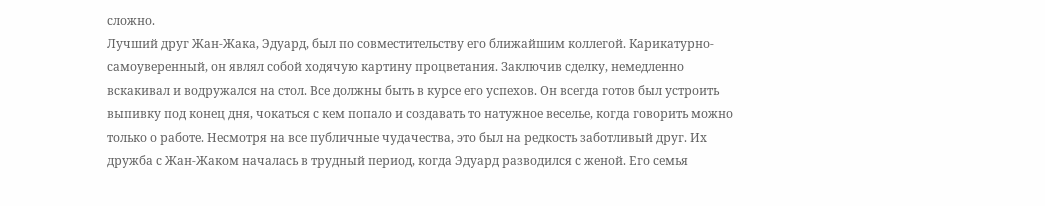сложно.
Лучший друг Жан-Жака, Эдуард, был по совместительству его ближайшим коллегой. Карикатурно-самоуверенный, он являл собой ходячую картину процветания. Заключив сделку, немедленно вскакивал и водружался на стол. Все должны быть в курсе его успехов. Он всегда готов был устроить выпивку под конец дня, чокаться с кем попало и создавать то натужное веселье, когда говорить можно только о работе. Несмотря на все публичные чудачества, это был на редкость заботливый друг. Их дружба с Жан-Жаком началась в трудный период, когда Эдуард разводился с женой. Его семья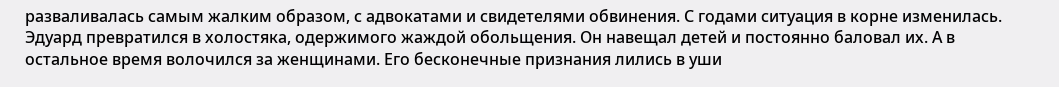разваливалась самым жалким образом, с адвокатами и свидетелями обвинения. С годами ситуация в корне изменилась. Эдуард превратился в холостяка, одержимого жаждой обольщения. Он навещал детей и постоянно баловал их. А в остальное время волочился за женщинами. Его бесконечные признания лились в уши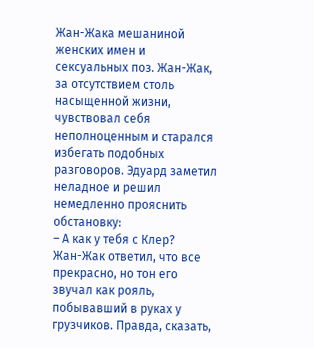Жан-Жака мешаниной женских имен и сексуальных поз. Жан-Жак, за отсутствием столь насыщенной жизни, чувствовал себя неполноценным и старался избегать подобных разговоров. Эдуард заметил неладное и решил немедленно прояснить обстановку:
– А как у тебя с Клер?
Жан-Жак ответил, что все прекрасно, но тон его звучал как рояль, побывавший в руках у грузчиков. Правда, сказать,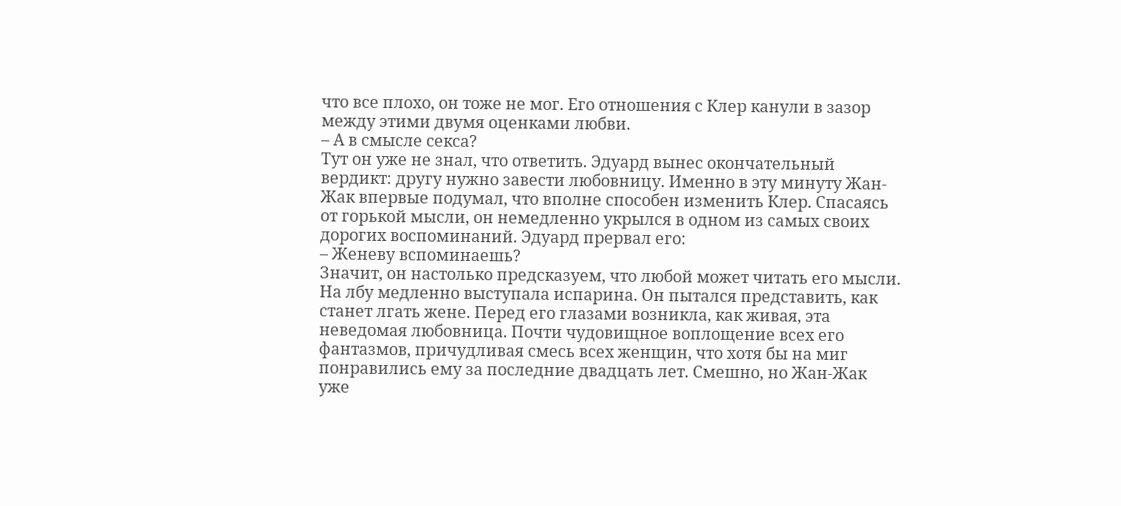что все плохо, он тоже не мог. Его отношения с Клер канули в зазор между этими двумя оценками любви.
– А в смысле секса?
Тут он уже не знал, что ответить. Эдуард вынес окончательный вердикт: другу нужно завести любовницу. Именно в эту минуту Жан-Жак впервые подумал, что вполне способен изменить Клер. Спасаясь от горькой мысли, он немедленно укрылся в одном из самых своих дорогих воспоминаний. Эдуард прервал его:
– Женеву вспоминаешь?
Значит, он настолько предсказуем, что любой может читать его мысли. На лбу медленно выступала испарина. Он пытался представить, как станет лгать жене. Перед его глазами возникла, как живая, эта неведомая любовница. Почти чудовищное воплощение всех его фантазмов, причудливая смесь всех женщин, что хотя бы на миг понравились ему за последние двадцать лет. Смешно, но Жан-Жак уже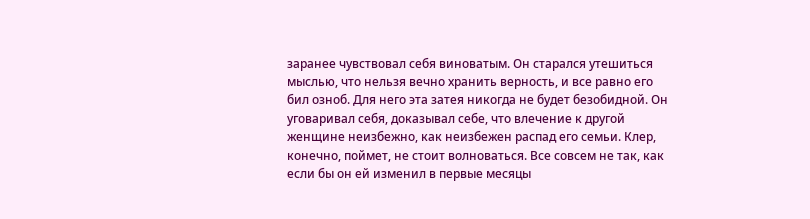заранее чувствовал себя виноватым. Он старался утешиться мыслью, что нельзя вечно хранить верность, и все равно его бил озноб. Для него эта затея никогда не будет безобидной. Он уговаривал себя, доказывал себе, что влечение к другой женщине неизбежно, как неизбежен распад его семьи. Клер, конечно, поймет, не стоит волноваться. Все совсем не так, как если бы он ей изменил в первые месяцы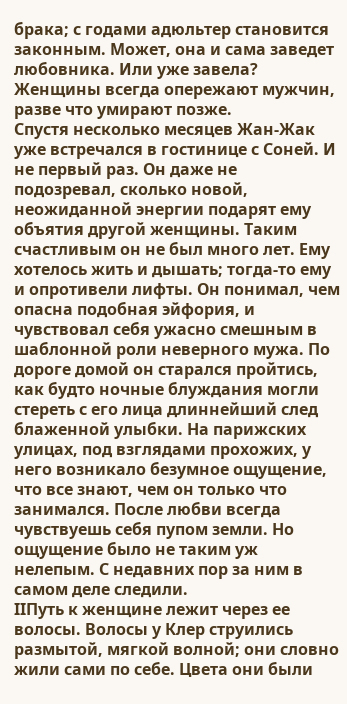брака; с годами адюльтер становится законным. Может, она и сама заведет любовника. Или уже завела? Женщины всегда опережают мужчин, разве что умирают позже.
Спустя несколько месяцев Жан-Жак уже встречался в гостинице с Соней. И не первый раз. Он даже не подозревал, сколько новой, неожиданной энергии подарят ему объятия другой женщины. Таким счастливым он не был много лет. Ему хотелось жить и дышать; тогда-то ему и опротивели лифты. Он понимал, чем опасна подобная эйфория, и чувствовал себя ужасно смешным в шаблонной роли неверного мужа. По дороге домой он старался пройтись, как будто ночные блуждания могли стереть с его лица длиннейший след блаженной улыбки. На парижских улицах, под взглядами прохожих, у него возникало безумное ощущение, что все знают, чем он только что занимался. После любви всегда чувствуешь себя пупом земли. Но ощущение было не таким уж нелепым. С недавних пор за ним в самом деле следили.
IIПуть к женщине лежит через ее волосы. Волосы у Клер струились размытой, мягкой волной; они словно жили сами по себе. Цвета они были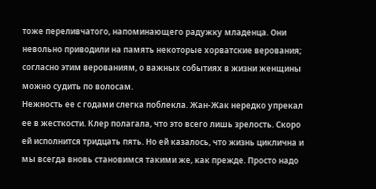тоже переливчатого, напоминающего радужку младенца. Они невольно приводили на память некоторые хорватские верования; согласно этим верованиям, о важных событиях в жизни женщины можно судить по волосам.
Нежность ее с годами слегка поблекла. Жан-Жак нередко упрекал ее в жесткости. Клер полагала, что это всего лишь зрелость. Скоро ей исполнится тридцать пять. Но ей казалось, что жизнь циклична и мы всегда вновь становимся такими же, как прежде. Просто надо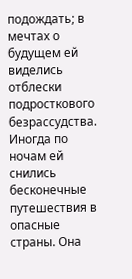подождать; в мечтах о будущем ей виделись отблески подросткового безрассудства. Иногда по ночам ей снились бесконечные путешествия в опасные страны. Она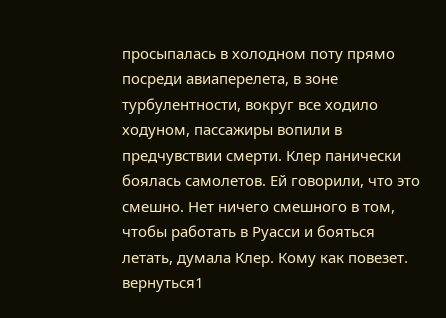просыпалась в холодном поту прямо посреди авиаперелета, в зоне турбулентности, вокруг все ходило ходуном, пассажиры вопили в предчувствии смерти. Клер панически боялась самолетов. Ей говорили, что это смешно. Нет ничего смешного в том, чтобы работать в Руасси и бояться летать, думала Клер. Кому как повезет.
вернуться1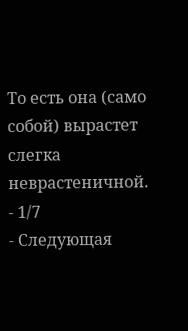То есть она (само собой) вырастет слегка неврастеничной.
- 1/7
- Следующая